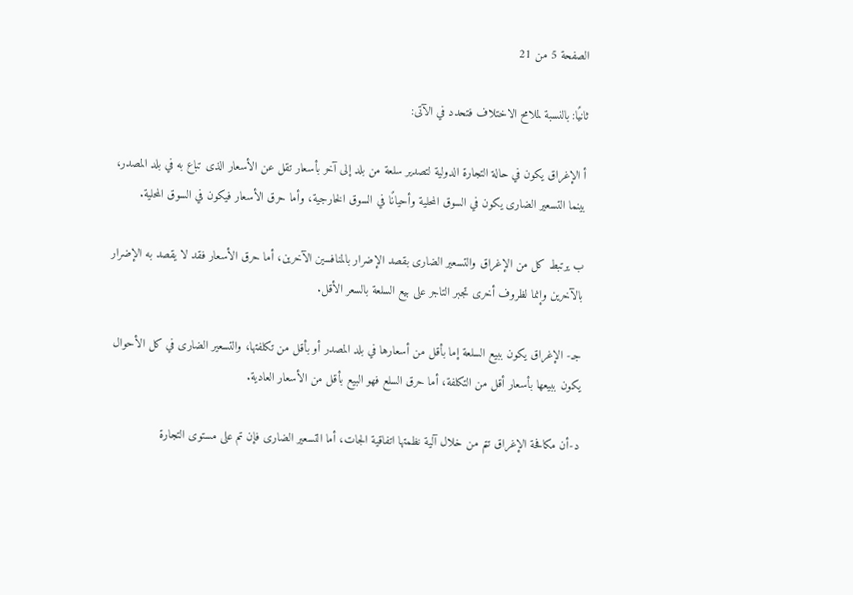الصفحة 5 من 21

ثانيًا: بالنسبة لملامح الاختلاف فتحدد في الآتى:

أ الإغراق يكون في حالة التجارة الدولية لتصدير سلعة من بلد إلى آخر بأسعار تقل عن الأسعار الذى تباع به في بلد المصدر، بينما التسعير الضارى يكون في السوق المحلية وأحيانًا في السوق الخارجية، وأما حرق الأسعار فيكون في السوق المحلية.

ب يرتبط كل من الإغراق والتسعير الضارى بقصد الإضرار بالمنافسين الآخرين، أما حرق الأسعار فقد لا يقصد به الإضرار بالآخرين وإنما لظروف أخرى تجبر التاجر على بيع السلعة بالسعر الأقل.

جـ- الإغراق يكون ببيع السلعة إما بأقل من أسعارها في بلد المصدر أو بأقل من تكلفتها، والتسعير الضارى في كل الأحوال يكون ببيعها بأسعار أقل من التكلفة، أما حرق السلع فهو البيع بأقل من الأسعار العادية.

د-أن مكافحة الإغراق تتم من خلال آلية نظمتها اتفاقية الجات، أما التسعير الضارى فإن تم على مستوى التجارة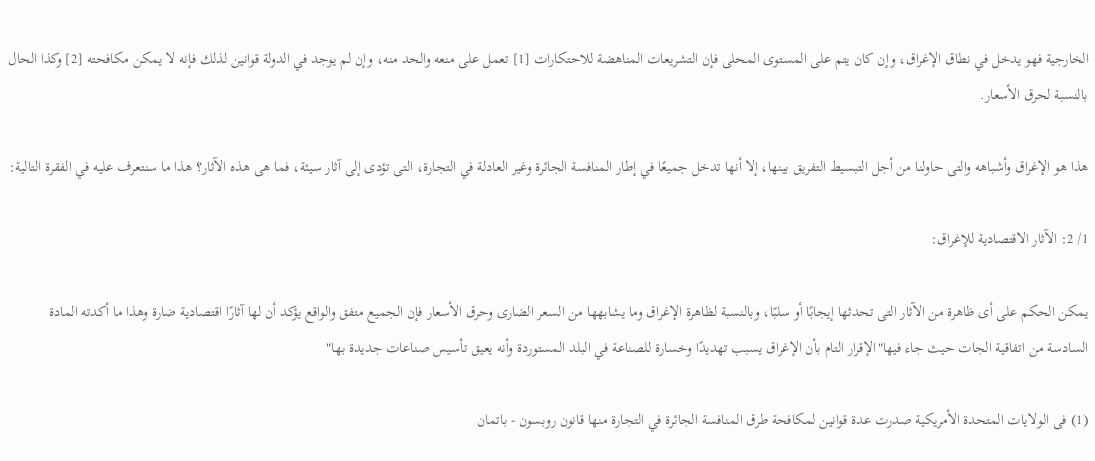الخارجية فهو يدخل في نطاق الإغراق، وإن كان يتم على المستوى المحلى فإن التشريعات المناهضة للاحتكارات [1] تعمل على منعه والحد منه، وإن لم يوجد في الدولة قوانين لذلك فإنه لا يمكن مكافحته [2] وكذا الحال بالنسبة لحرق الأسعار.

هذا هو الإغراق وأشباهه والتى حاولنا من أجل التبسيط التفريق بينها، إلا أنها تدخل جميعًا في إطار المنافسة الجائرة وغير العادلة في التجارة، التى تؤدى إلى آثار سيئة، فما هى هذه الآثار؟ هذا ما سنتعرف عليه في الفقرة التالية:

1/ 2: الآثار الاقتصادية للإغراق:

يمكن الحكم على أى ظاهرة من الآثار التى تحدثها إيجابًا أو سلبًا، وبالنسبة لظاهرة الإغراق وما يشابهها من السعر الضارى وحرق الأسعار فإن الجميع متفق والواقع يؤكد أن لها آثارًا اقتصادية ضارة وهذا ما أكدته المادة السادسة من اتفاقية الجات حيث جاء فيها"الإقرار التام بأن الإغراق يسبب تهديدًا وخسارة للصناعة في البلد المستوردة وأنه يعيق تأسيس صناعات جديدة بها"

(1) فى الولايات المتحدة الأمريكية صدرت عدة قوانين لمكافحة طرق المنافسة الجائرة في التجارة منها قانون روبسون - باتمان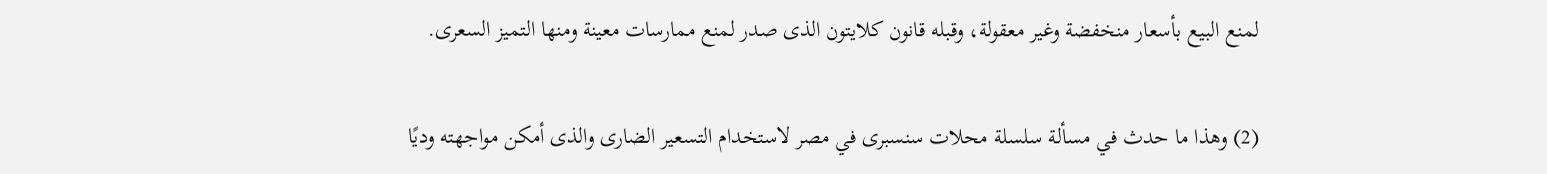لمنع البيع بأسعار منخفضة وغير معقولة، وقبله قانون كلايتون الذى صدر لمنع ممارسات معينة ومنها التميز السعرى.

(2) وهذا ما حدث في مسألة سلسلة محلات سنسبرى في مصر لاستخدام التسعير الضارى والذى أمكن مواجهته وديًا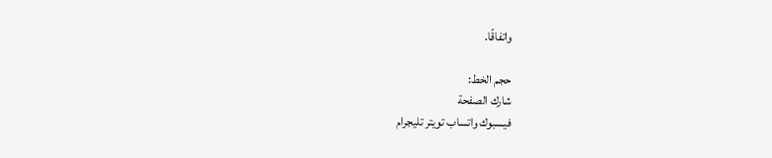واتفاقًا.

حجم الخط:
شارك الصفحة
فيسبوك واتساب تويتر تليجرام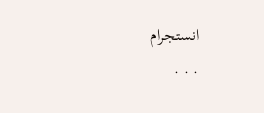انستجرام
. . .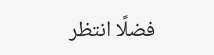فضلًا انتظر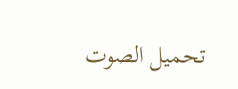تحميل الصوت